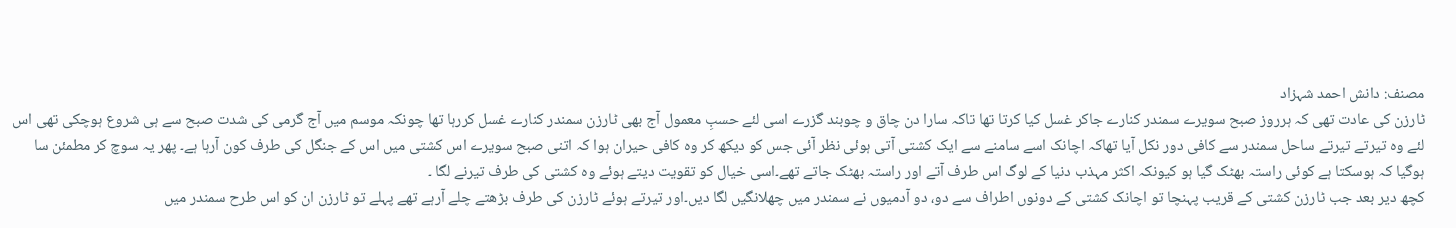مصنف: دانش احمد شہزاد
ٹارزن کی عادت تھی کہ ہرروز صبح سویرے سمندر کنارے جاکر غسل کیا کرتا تھا تاکہ سارا دن چاق و چوبند گزرے اسی لئے حسبِ معمول آج بھی ٹارزن سمندر کنارے غسل کررہا تھا چونکہ موسم میں آج گرمی کی شدت صبح سے ہی شروع ہوچکی تھی اس لئے وہ تیرتے تیرتے ساحل سمندر سے کافی دور نکل آیا تھاکہ اچانک اسے سامنے سے ایک کشتی آتی ہوئی نظر آئی جس کو دیکھ کر وہ کافی حیران ہوا کہ اتنی صبح سویرے اس کشتی میں اس کے جنگل کی طرف کون آرہا ہے۔ پھر یہ سوچ کر مطمئن سا ہوگیا کہ ہوسکتا ہے کوئی راستہ بھٹک گیا ہو کیونکہ اکثر مہذب دنیا کے لوگ اس طرف آتے اور راستہ بھٹک جاتے تھے۔اسی خیال کو تقویت دیتے ہوئے وہ کشتی کی طرف تیرنے لگا ۔
کچھ دیر بعد جب ٹارزن کشتی کے قریب پہنچا تو اچانک کشتی کے دونوں اطراف سے دو، دو آدمیوں نے سمندر میں چھلانگیں لگا دیں۔اور تیرتے ہوئے ٹارزن کی طرف بڑھتے چلے آرہے تھے پہلے تو ٹارزن ان کو اس طرح سمندر میں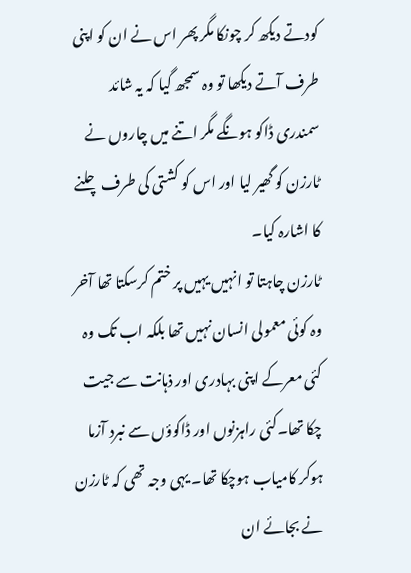کودتے دیکھ کر چونکا مگر پھر اس نے ان کو اپنی طرف آتے دیکھا تو وہ سمجھ گیا کہ یہ شائد سمندری ڈاکو ہونگے مگر اتنے میں چاروں نے ٹارزن کو گھیر لیا اور اس کو کشتی کی طرف چلنے کا اشارہ کیا۔
ٹارزن چاہتا تو انہیں یہیں پر ختم کرسکتا تھا آخر وہ کوئی معمولی انسان نہیں تھا بلکہ اب تک وہ کئی معرکے اپنی بہادری اور ذہانت سے جیت چکا تھا۔کئی راہزنوں اور ڈاکوؤں سے نبرد آزما ہوکر کامیاب ہوچکا تھا۔ یہی وجہ تھی کہ ٹارزن نے بجائے ان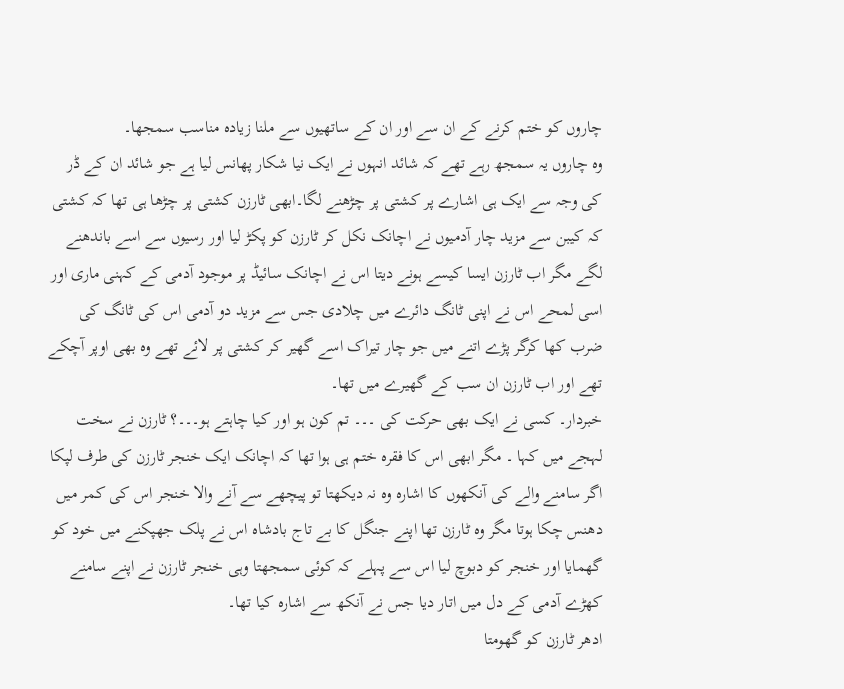چاروں کو ختم کرنے کے ان سے اور ان کے ساتھیوں سے ملنا زیادہ مناسب سمجھا۔
وہ چاروں یہ سمجھ رہے تھے کہ شائد انہوں نے ایک نیا شکار پھانس لیا ہے جو شائد ان کے ڈر کی وجہ سے ایک ہی اشارے پر کشتی پر چڑھنے لگا۔ابھی ٹارزن کشتی پر چڑھا ہی تھا کہ کشتی کہ کیبن سے مزید چار آدمیوں نے اچانک نکل کر ٹارزن کو پکڑ لیا اور رسیوں سے اسے باندھنے لگے مگر اب ٹارزن ایسا کیسے ہونے دیتا اس نے اچانک سائیڈ پر موجود آدمی کے کہنی ماری اور اسی لمحے اس نے اپنی ٹانگ دائرے میں چلادی جس سے مزید دو آدمی اس کی ٹانگ کی ضرب کھا کرگر پڑے اتنے میں جو چار تیراک اسے گھیر کر کشتی پر لائے تھے وہ بھی اوپر آچکے تھے اور اب ٹارزن ان سب کے گھیرے میں تھا۔
خبردار۔ کسی نے ایک بھی حرکت کی ۔۔۔ تم کون ہو اور کیا چاہتے ہو۔۔۔؟ ٹارزن نے سخت لہجے میں کہا ۔ مگر ابھی اس کا فقرہ ختم ہی ہوا تھا کہ اچانک ایک خنجر ٹارزن کی طرف لپکا اگر سامنے والے کی آنکھوں کا اشارہ وہ نہ دیکھتا تو پیچھے سے آنے والا خنجر اس کی کمر میں دھنس چکا ہوتا مگر وہ ٹارزن تھا اپنے جنگل کا بے تاج بادشاہ اس نے پلک جھپکنے میں خود کو گھمایا اور خنجر کو دبوچ لیا اس سے پہلے کہ کوئی سمجھتا وہی خنجر ٹارزن نے اپنے سامنے کھڑے آدمی کے دل میں اتار دیا جس نے آنکھ سے اشارہ کیا تھا۔
ادھر ٹارزن کو گھومتا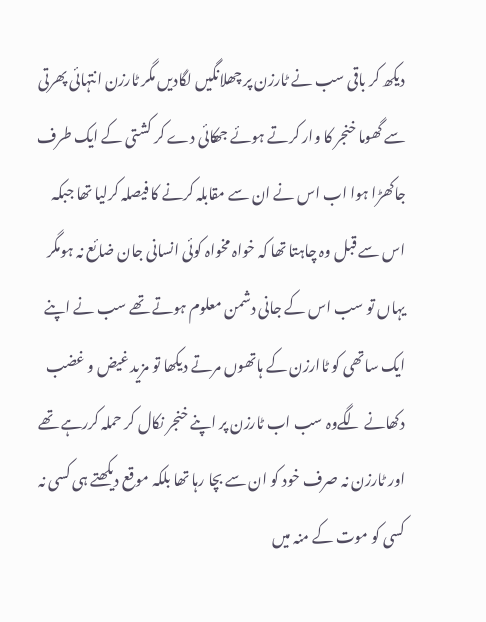دیکھ کر باقی سب نے ٹارزن پر چھلانگیں لگادیں مگر ٹارزن انتہائی پھرتی سے گھوما خنجر کا وار کرتے ہوئے جھکائی دے کر کشتی کے ایک طرف جاکھڑا ہوا اب اس نے ان سے مقابلہ کرنے کا فیصلہ کرلیا تھا جبکہ اس سے قبل وہ چاہتا تھا کہ خواہ مخواہ کوئی انسانی جان ضائع نہ ہومگر یہاں تو سب اس کے جانی دشمن معلوم ہوتے تھے سب نے اپنے ایک ساتھی کو ٹاارزن کے ہاتھوں مرتے دیکھا تو مزید غیض و غضب دکھانے لگےوہ سب اب ٹارزن پر اپنے خنجر نکال کر حملہ کررہے تھے اور ٹارزن نہ صرف خود کو ان سے بچا رہا تھا بلکہ موقع دیکھتے ہی کسی نہ کسی کو موت کے منہ میں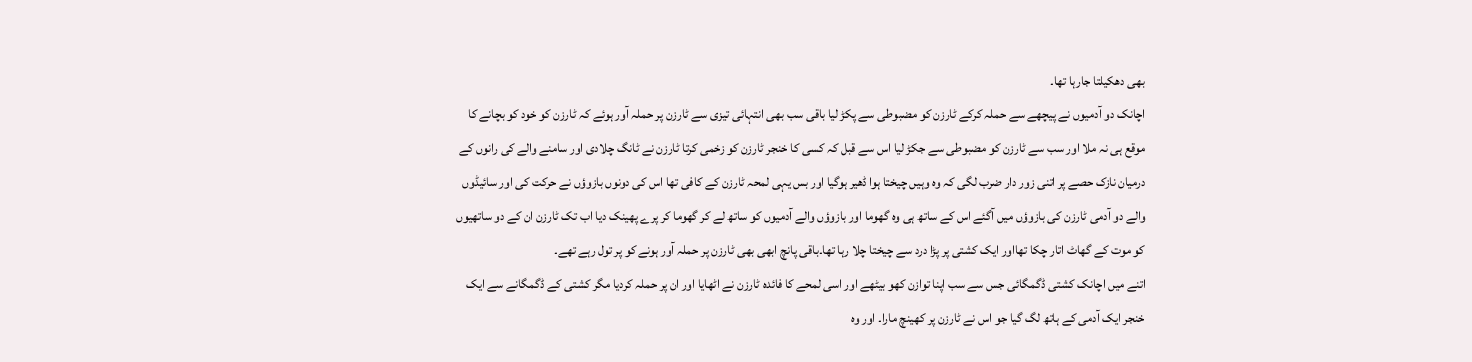بھی دھکیلتا جارہا تھا۔
اچانک دو آدمیوں نے پیچھے سے حملہ کرکے ٹارزن کو مضبوطی سے پکڑ لیا باقی سب بھی انتہائی تیزی سے ٹارزن پر حملہ آور ہوئے کہ ٹارزن کو خود کو بچانے کا موقع ہی نہ ملا اور سب سے ٹارزن کو مضبوطی سے جکڑ لیا اس سے قبل کہ کسی کا خنجر ٹارزن کو زخمی کرتا ٹارزن نے ٹانگ چلادی اور سامنے والے کی رانوں کے درمیان نازک حصے پر اتنی زور دار ضرب لگی کہ وہ وہیں چیختا ہوا ڈھیر ہوگیا اور بس یہی لمحہ ٹارزن کے کافی تھا اس کی دونوں بازوؤں نے حرکت کی اور سائیڈوں والے دو آدمی ٹارزن کی بازوؤں میں آگئے اس کے ساتھ ہی وہ گھوما اور بازوؤں والے آدمیوں کو ساتھ لے کر گھوما کر پرے پھینک دیا اب تک ٹارزن ان کے دو ساتھیوں کو موت کے گھاٹ اتار چکا تھااور ایک کشتی پر پڑا درد سے چیختا چلا رہا تھا۔باقی پانچ ابھی بھی ٹارزن پر حملہ آور ہونے کو پر تول رہے تھے۔
اتنے میں اچانک کشتی ڈگمگائی جس سے سب اپنا توازن کھو بیٹھے اور اسی لمحے کا فائدہ ٹارزن نے اٹھایا اور ان پر حملہ کردیا مگر کشتی کے ڈگمگانے سے ایک خنجر ایک آدمی کے ہاتھ لگ گیا جو اس نے ٹارزن پر کھینچ مارا۔ اور وہ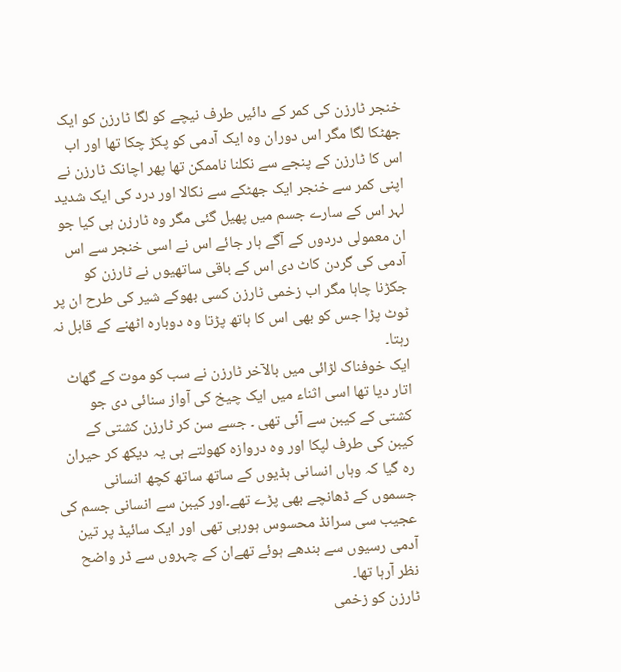خنجر ٹارزن کی کمر کے دائیں طرف نیچے کو لگا ٹارزن کو ایک جھٹکا لگا مگر اس دوران وہ ایک آدمی کو پکڑ چکا تھا اور اب اس کا ٹارزن کے پنجے سے نکلنا ناممکن تھا پھر اچانک ٹارزن نے اپنی کمر سے خنجر ایک جھٹکے سے نکالا اور درد کی ایک شدید لہر اس کے سارے جسم میں پھیل گئی مگر وہ ٹارزن ہی کیا جو ان معمولی دردوں کے آگے ہار جائے اس نے اسی خنجر سے اس آدمی کی گردن کاٹ دی اس کے باقی ساتھیوں نے ٹارزن کو جکڑنا چاہا مگر اب زخمی ٹارزن کسی بھوکے شیر کی طرح ان پر ٹوٹ پڑا جس کو بھی اس کا ہاتھ پڑتا وہ دوبارہ اٹھنے کے قابل نہ رہتا۔
ایک خوفناک لڑائی میں بالآخر ٹارزن نے سب کو موت کے گھاٹ اتار دیا تھا اسی اثناء میں ایک چیخ کی آواز سنائی دی جو کشتی کے کیبن سے آئی تھی ۔ جسے سن کر ٹارزن کشتی کے کیبن کی طرف لپکا اور وہ دروازہ کھولتے ہی یہ دیکھ کر حیران رہ گیا کہ وہاں انسانی ہڈیوں کے ساتھ ساتھ کچھ انسانی جسموں کے ڈھانچے بھی پڑے تھے۔اور کیبن سے انسانی جسم کی عجیب سی سرانڈ محسوس ہورہی تھی اور ایک سائیڈ پر تین آدمی رسیوں سے بندھے ہوئے تھےان کے چہروں سے ڈر واضح نظر آرہا تھا۔
ٹارزن کو زخمی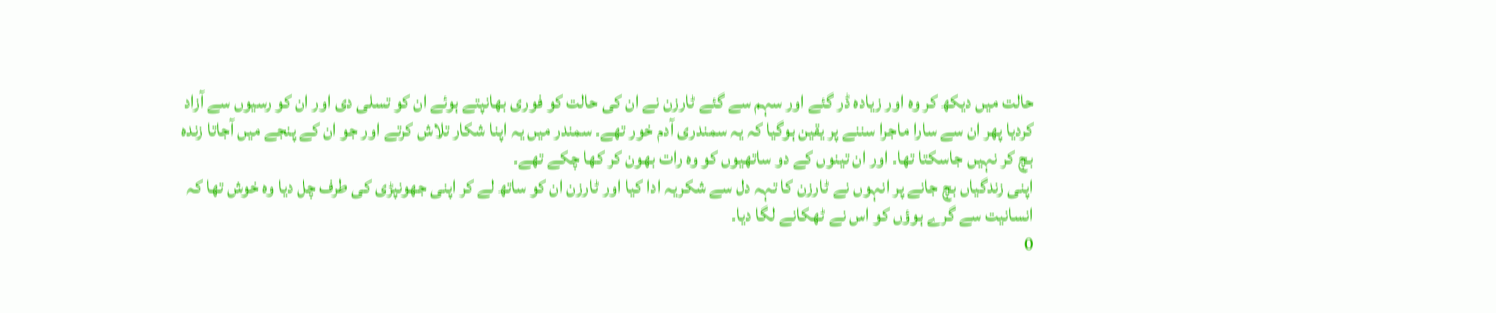حالت میں دیکھ کر وہ اور زیادہ ڈر گئے اور سہم سے گئے ٹارزن نے ان کی حالت کو فوری بھانپتے ہوئے ان کو تسلی دی اور ان کو رسیوں سے آزاد کردیا پھر ان سے سارا ماجرا سننے پر یقین ہوگیا کہ یہ سمندری آدم خور تھے۔ سمندر میں یہ اپنا شکار تلاش کرتے اور جو ان کے پنجے میں آجاتا زندہ بچ کر نہیں جاسکتا تھا۔ اور ان تینوں کے دو ساتھیوں کو وہ رات بھون کر کھا چکے تھے۔
اپنی زندگیاں بچ جانے پر انہوں نے ٹارزن کا تہہ دل سے شکریہ ادا کیا اور ٹارزن ان کو ساتھ لے کر اپنی جھونپڑی کی طرف چل دیا وہ خوش تھا کہ انسانیت سے گرے ہوؤں کو اس نے ٹھکانے لگا دیا۔
0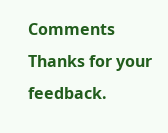Comments
Thanks for your feedback.